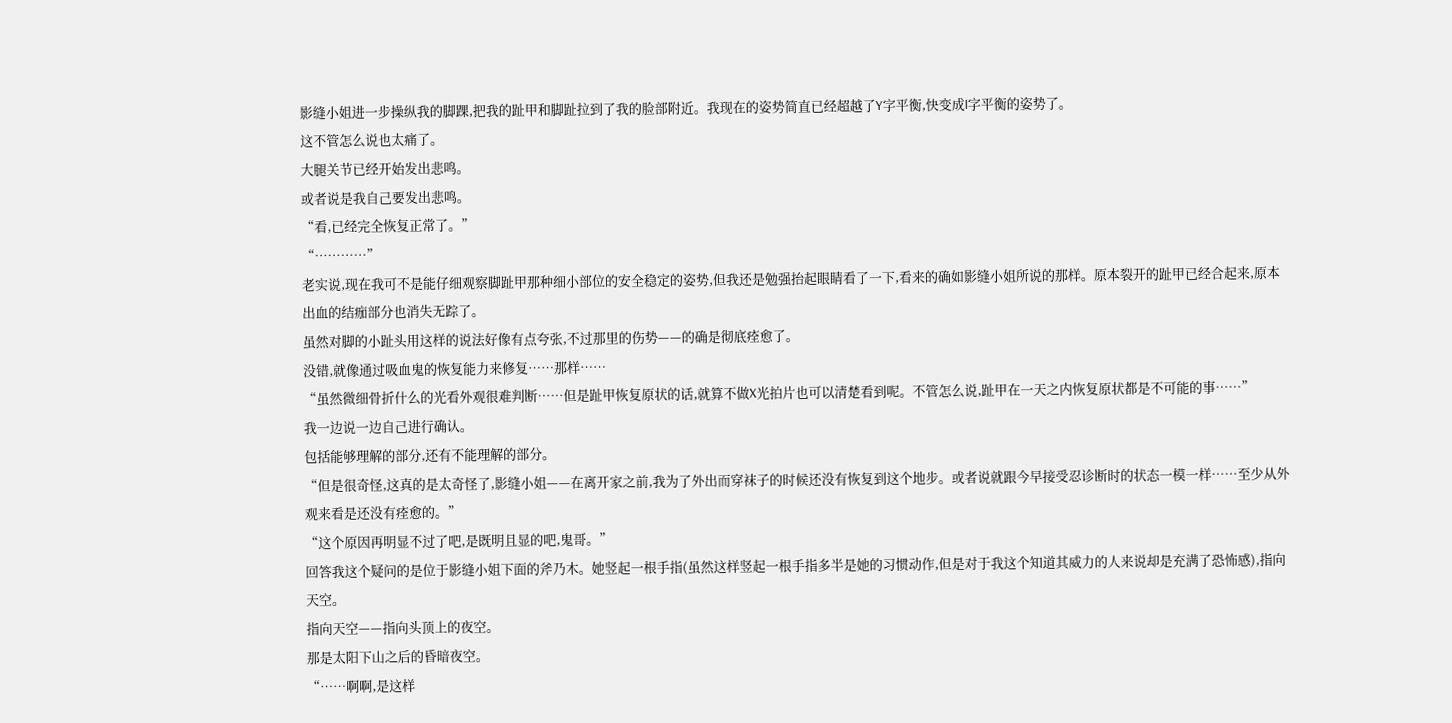影缝小姐进一步操纵我的脚踝,把我的趾甲和脚趾拉到了我的脸部附近。我现在的姿势简直已经超越了Y字平衡,快变成I字平衡的姿势了。
这不管怎么说也太痛了。
大腿关节已经开始发出悲鸣。
或者说是我自己要发出悲鸣。
“看,已经完全恢复正常了。”
“…………”
老实说,现在我可不是能仔细观察脚趾甲那种细小部位的安全稳定的姿势,但我还是勉强抬起眼睛看了一下,看来的确如影缝小姐所说的那样。原本裂开的趾甲已经合起来,原本出血的结痂部分也消失无踪了。
虽然对脚的小趾头用这样的说法好像有点夸张,不过那里的伤势——的确是彻底痊愈了。
没错,就像通过吸血鬼的恢复能力来修复……那样……
“虽然微细骨折什么的光看外观很难判断……但是趾甲恢复原状的话,就算不做X光拍片也可以清楚看到呢。不管怎么说,趾甲在一天之内恢复原状都是不可能的事……”
我一边说一边自己进行确认。
包括能够理解的部分,还有不能理解的部分。
“但是很奇怪,这真的是太奇怪了,影缝小姐——在离开家之前,我为了外出而穿袜子的时候还没有恢复到这个地步。或者说就跟今早接受忍诊断时的状态一模一样……至少从外观来看是还没有痊愈的。”
“这个原因再明显不过了吧,是既明且显的吧,鬼哥。”
回答我这个疑问的是位于影缝小姐下面的斧乃木。她竖起一根手指(虽然这样竖起一根手指多半是她的习惯动作,但是对于我这个知道其威力的人来说却是充满了恐怖感),指向天空。
指向天空——指向头顶上的夜空。
那是太阳下山之后的昏暗夜空。
“……啊啊,是这样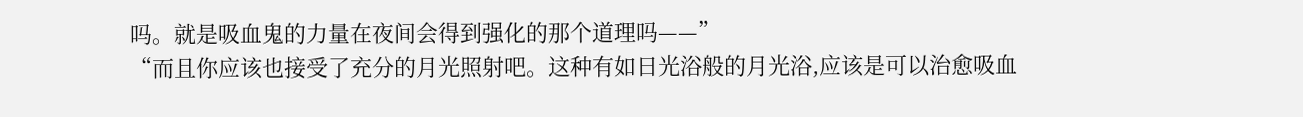吗。就是吸血鬼的力量在夜间会得到强化的那个道理吗——”
“而且你应该也接受了充分的月光照射吧。这种有如日光浴般的月光浴,应该是可以治愈吸血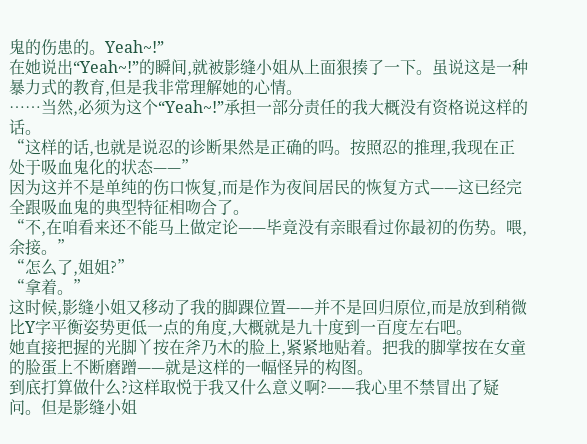鬼的伤患的。Yeah~!”
在她说出“Yeah~!”的瞬间,就被影缝小姐从上面狠揍了一下。虽说这是一种暴力式的教育,但是我非常理解她的心情。
……当然,必须为这个“Yeah~!”承担一部分责任的我大概没有资格说这样的话。
“这样的话,也就是说忍的诊断果然是正确的吗。按照忍的推理,我现在正处于吸血鬼化的状态——”
因为这并不是单纯的伤口恢复,而是作为夜间居民的恢复方式——这已经完全跟吸血鬼的典型特征相吻合了。
“不,在咱看来还不能马上做定论——毕竟没有亲眼看过你最初的伤势。喂,余接。”
“怎么了,姐姐?”
“拿着。”
这时候,影缝小姐又移动了我的脚踝位置——并不是回归原位,而是放到稍微比Y字平衡姿势更低一点的角度,大概就是九十度到一百度左右吧。
她直接把握的光脚丫按在斧乃木的脸上,紧紧地贴着。把我的脚掌按在女童的脸蛋上不断磨蹭——就是这样的一幅怪异的构图。
到底打算做什么?这样取悦于我又什么意义啊?——我心里不禁冒出了疑问。但是影缝小姐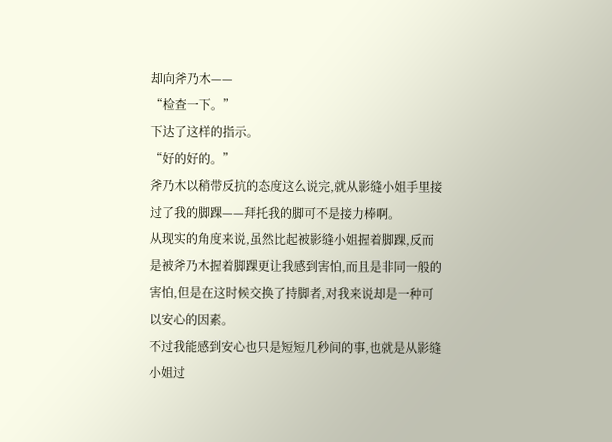却向斧乃木——
“检查一下。”
下达了这样的指示。
“好的好的。”
斧乃木以稍带反抗的态度这么说完,就从影缝小姐手里接过了我的脚踝——拜托我的脚可不是接力棒啊。
从现实的角度来说,虽然比起被影缝小姐握着脚踝,反而是被斧乃木握着脚踝更让我感到害怕,而且是非同一般的害怕,但是在这时候交换了持脚者,对我来说却是一种可以安心的因素。
不过我能感到安心也只是短短几秒间的事,也就是从影缝小姐过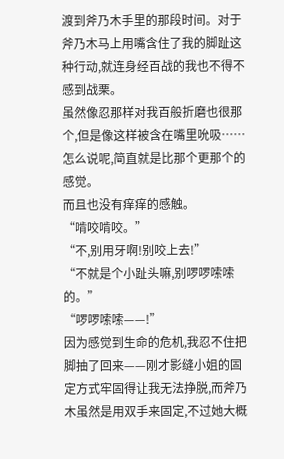渡到斧乃木手里的那段时间。对于斧乃木马上用嘴含住了我的脚趾这种行动,就连身经百战的我也不得不感到战栗。
虽然像忍那样对我百般折磨也很那个,但是像这样被含在嘴里吮吸……怎么说呢,简直就是比那个更那个的感觉。
而且也没有痒痒的感触。
“啃咬啃咬。”
“不,别用牙啊!别咬上去!”
“不就是个小趾头嘛,别啰啰嗦嗦的。”
“啰啰嗦嗦——!”
因为感觉到生命的危机,我忍不住把脚抽了回来——刚才影缝小姐的固定方式牢固得让我无法挣脱,而斧乃木虽然是用双手来固定,不过她大概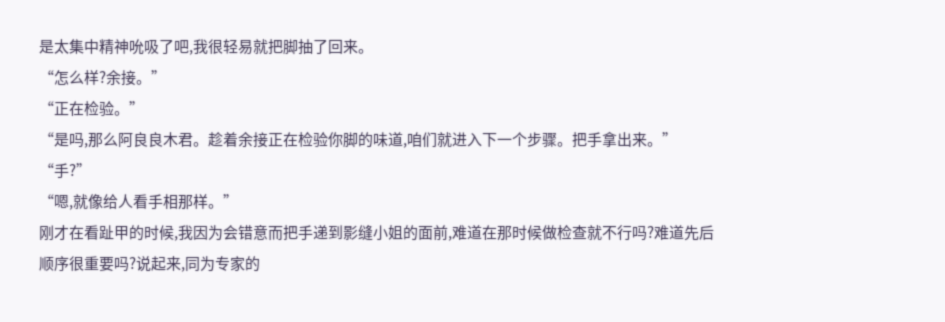是太集中精神吮吸了吧,我很轻易就把脚抽了回来。
“怎么样?余接。”
“正在检验。”
“是吗,那么阿良良木君。趁着余接正在检验你脚的味道,咱们就进入下一个步骤。把手拿出来。”
“手?”
“嗯,就像给人看手相那样。”
刚才在看趾甲的时候,我因为会错意而把手递到影缝小姐的面前,难道在那时候做检查就不行吗?难道先后顺序很重要吗?说起来,同为专家的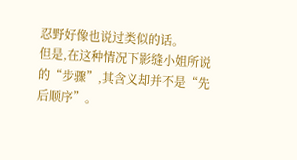忍野好像也说过类似的话。
但是,在这种情况下影缝小姐所说的“步骤”,其含义却并不是“先后顺序”。